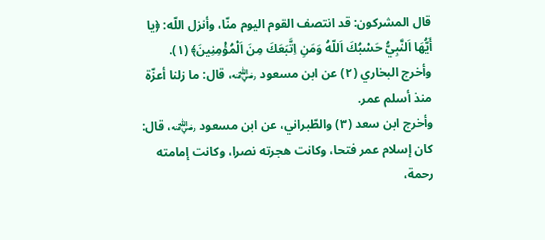قال المشركون: قد انتصف القوم اليوم منّا، وأنزل اللّه: ﴿يا أَيُّهَا اَلنَّبِيُّ حَسْبُكَ اَللّهُ وَمَنِ اِتَّبَعَكَ مِنَ اَلْمُؤْمِنِينَ﴾ (١).
وأخرج البخاري (٢) عن ابن مسعود ﵁، قال: ما زلنا أعزّة منذ أسلم عمر.
وأخرج ابن سعد (٣) والطّبراني، عن ابن مسعود ﵁، قال: كان إسلام عمر فتحا، وكانت هجرته نصرا، وكانت إمامته رحمة،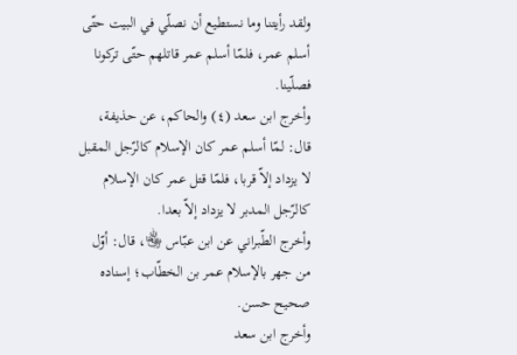ولقد رأيتنا وما نستطيع أن نصلّي في البيت حتّى أسلم عمر، فلمّا أسلم عمر قاتلهم حتّى تركونا فصلّينا.
وأخرج ابن سعد (٤) والحاكم، عن حذيفة، قال: لمّا أسلم عمر كان الإسلام كالرّجل المقبل لا يزداد إلاّ قربا، فلمّا قتل عمر كان الإسلام كالرّجل المدبر لا يزداد إلاّ بعدا.
وأخرج الطّبراني عن ابن عبّاس ﵄، قال: أوّل من جهر بالإسلام عمر بن الخطّاب؛ إسناده صحيح حسن.
وأخرج ابن سعد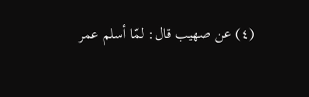(٤) عن صهيب قال: لمّا أسلم عمر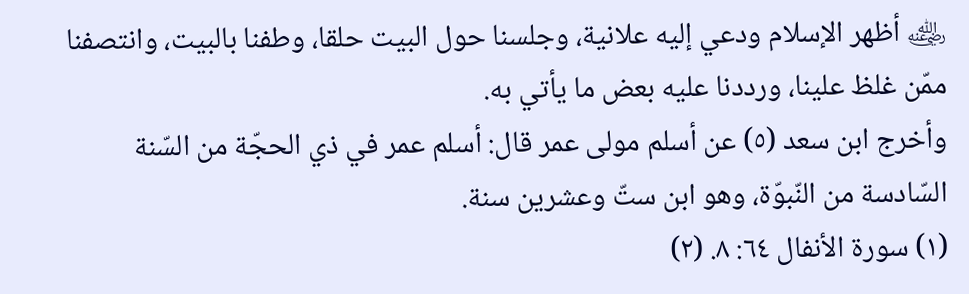﵁ أظهر الإسلام ودعي إليه علانية، وجلسنا حول البيت حلقا، وطفنا بالبيت، وانتصفنا ممّن غلظ علينا، ورددنا عليه بعض ما يأتي به.
وأخرج ابن سعد (٥) عن أسلم مولى عمر قال: أسلم عمر في ذي الحجّة من السّنة السّادسة من النّبوّة، وهو ابن ستّ وعشرين سنة.
(١) سورة الأنفال ٦٤: ٨. (٢)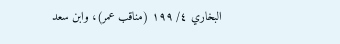البخاري ٤/ ١٩٩ (مناقب عمر)، وابن سعد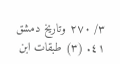٣/ ٢٧٠ وتاريخ دمشق ٤١. (٣) طبقات ابن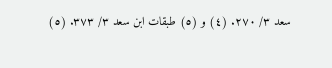سعد ٣/ ٢٧٠. (٤) و (٥) طبقات ابن سعد ٣/ ٣٧٣. (٥)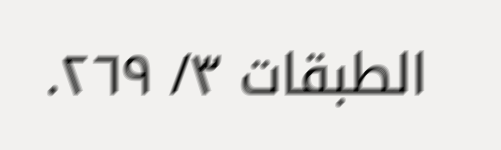الطبقات ٣/ ٢٦٩.